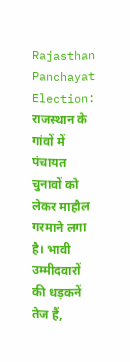Rajasthan Panchayat Election: राजस्थान के गांवों में पंचायत चुनावों को लेकर माहौल गरमाने लगा है। भावी उम्मीदवारों की धड़कनें तेज हैं,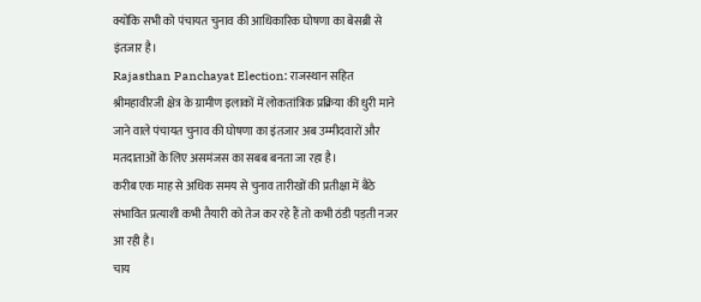क्योंकि सभी को पंचायत चुनाव की आधिकारिक घोषणा का बेसब्री से इंतजार है।
Rajasthan Panchayat Election: राजस्थान सहित श्रीमहावीरजी क्षेत्र के ग्रामीण इलाकों में लोकतांत्रिक प्रक्रिया की धुरी माने जाने वाले पंचायत चुनाव की घोषणा का इंतजार अब उम्मीदवारों और मतदाताओं के लिए असमंजस का सबब बनता जा रहा है।
करीब एक माह से अधिक समय से चुनाव तारीखों की प्रतीक्षा में बैठे संभावित प्रत्याशी कभी तैयारी को तेज कर रहे हैं तो कभी ठंडी पड़ती नजर आ रही है।
चाय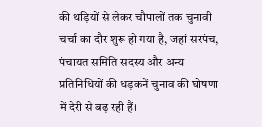की थड़ियों से लेकर चौपालों तक चुनावी चर्चा का दौर शुरू हो गया है, जहां सरपंच, पंचायत समिति सदस्य और अन्य प्रतिनिधियों की धड़कनें चुनाव की घोषणा में देरी से बढ़ रही हैं।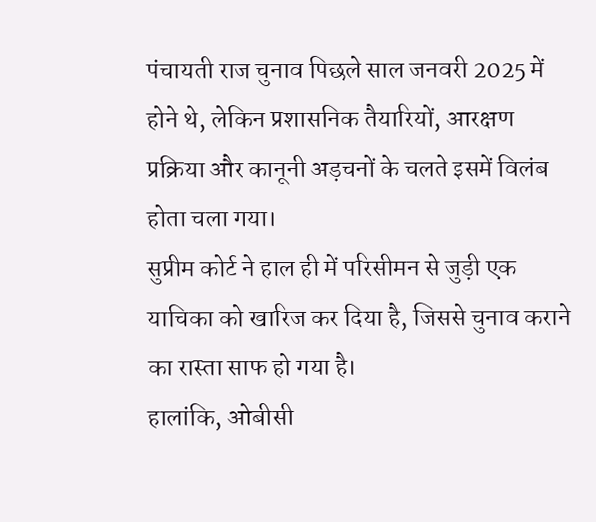पंचायती राज चुनाव पिछले साल जनवरी 2025 में होने थे, लेकिन प्रशासनिक तैयारियों, आरक्षण प्रक्रिया और कानूनी अड़चनों के चलते इसमें विलंब होता चला गया।
सुप्रीम कोर्ट ने हाल ही में परिसीमन से जुड़ी एक याचिका को खारिज कर दिया है, जिससे चुनाव कराने का रास्ता साफ हो गया है।
हालांकि, ओबीसी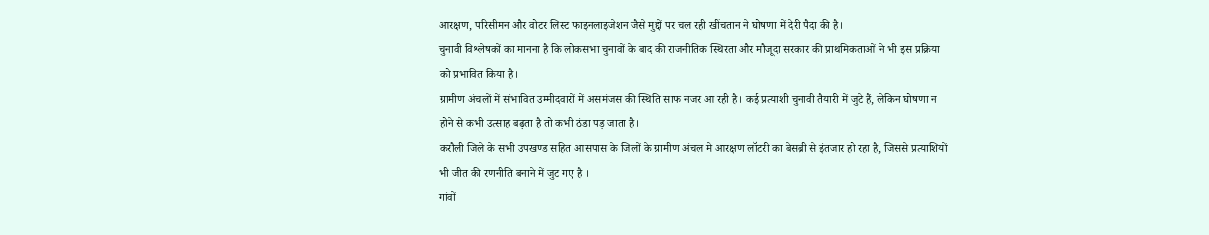आरक्षण, परिसीमन और वोटर लिस्ट फाइनलाइजेशन जैसे मुद्दों पर चल रही खींचतान ने घोषणा में देरी पैदा की है।
चुनावी विश्लेषकों का मानना है कि लोकसभा चुनावों के बाद की राजनीतिक स्थिरता और मौजूदा सरकार की प्राथमिकताओं ने भी इस प्रक्रिया को प्रभावित किया है।
ग्रामीण अंचलों में संभावित उम्मीदवारों में असमंजस की स्थिति साफ नजर आ रही है। कई प्रत्याशी चुनावी तैयारी में जुटे हैं, लेकिन घोषणा न होने से कभी उत्साह बढ़ता है तो कभी ठंडा पड़ जाता है।
करौली जिले के सभी उपखण्ड सहित आसपास के जिलों के ग्रामीण अंचल मे आरक्षण लॉटरी का बेसब्री से इंतजार हो रहा है, जिससे प्रत्याशियों भी जीत की रणनीति बनाने में जुट गए है ।
गांवों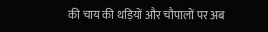की चाय की थड़ियों और चौपालों पर अब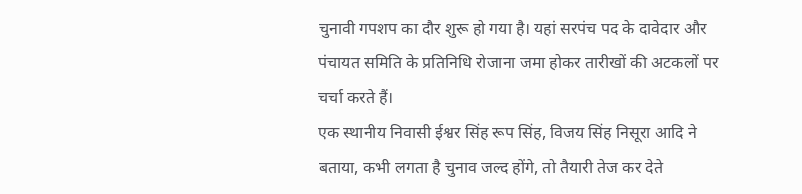चुनावी गपशप का दौर शुरू हो गया है। यहां सरपंच पद के दावेदार और पंचायत समिति के प्रतिनिधि रोजाना जमा होकर तारीखों की अटकलों पर चर्चा करते हैं।
एक स्थानीय निवासी ईश्वर सिंह रूप सिंह, विजय सिंह निसूरा आदि ने बताया, कभी लगता है चुनाव जल्द होंगे, तो तैयारी तेज कर देते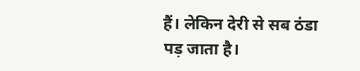हैं। लेकिन देरी से सब ठंडा पड़ जाता है।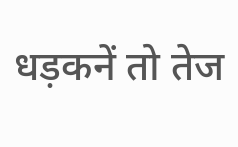धड़कनें तो तेज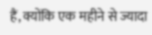हैं, क्योंकि एक महीने से ज्यादा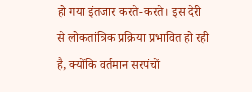हो गया इंतजार करते-करते। इस देरी से लोकतांत्रिक प्रक्रिया प्रभावित हो रही है, क्योंकि वर्तमान सरपंचों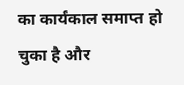का कार्यंकाल समाप्त हो चुका है और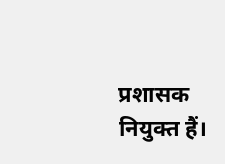प्रशासक नियुक्त हैं।